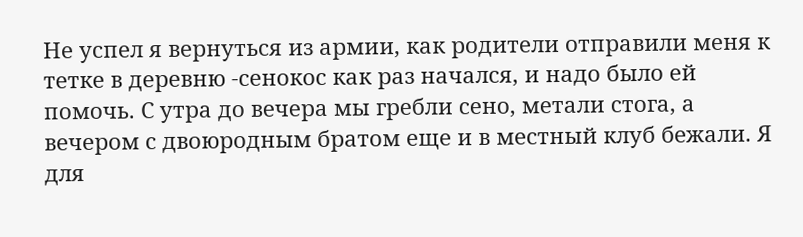Не успел я вернуться из армии, как родители отправили меня к тетке в деревню -сенокос как раз начался, и надо было ей помочь. С утра до вечера мы гребли сено, метали стога, а вечером с двоюродным братом еще и в местный клуб бежали. Я для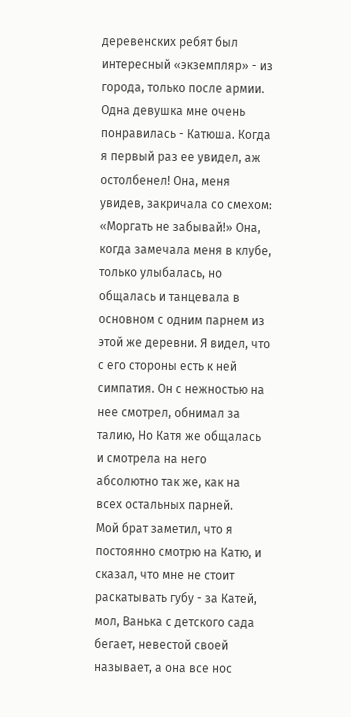деревенских ребят был интересный «экземпляр» - из города, только после армии. Одна девушка мне очень понравилась - Катюша. Когда я первый раз ее увидел, аж остолбенел! Она, меня увидев, закричала со смехом: «Моргать не забывай!» Она, когда замечала меня в клубе, только улыбалась, но общалась и танцевала в основном с одним парнем из этой же деревни. Я видел, что с его стороны есть к ней симпатия. Он с нежностью на нее смотрел, обнимал за талию, Но Катя же общалась и смотрела на него абсолютно так же, как на всех остальных парней.
Мой брат заметил, что я постоянно смотрю на Катю, и сказал, что мне не стоит раскатывать губу - за Катей, мол, Ванька с детского сада бегает, невестой своей называет, а она все нос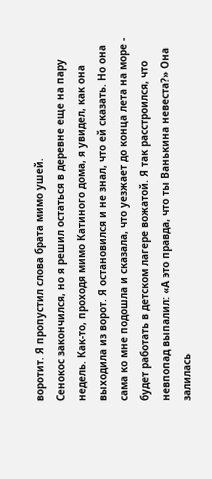воротит. Я пропустил слова брата мимо ушей.
Сенокос закончился, но я решил остаться в деревне еще на пару недель. Как-то, проходя мимо Катиного дома, я увидел, как она выходила из ворот. Я остановился и не знал, что ей сказать. Но она сама ко мне подошла и сказала, что уезжает до конца лета на море - будет работать в детском лагере вожатой. Я так расстроился, что невпопад выпалил: «А это правда, что ты Ванькина невеста?» Она залилась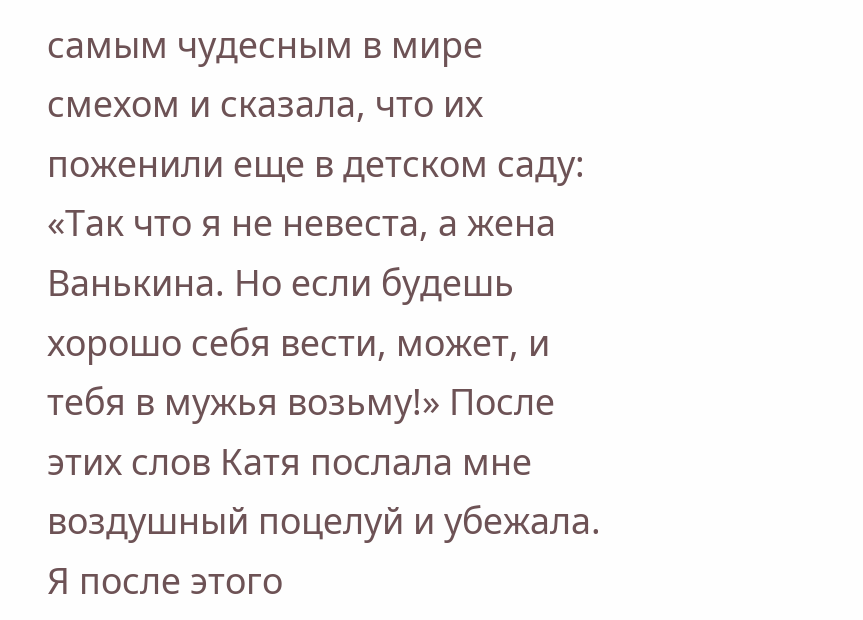самым чудесным в мире смехом и сказала, что их поженили еще в детском саду: «Так что я не невеста, а жена Ванькина. Но если будешь хорошо себя вести, может, и тебя в мужья возьму!» После этих слов Катя послала мне воздушный поцелуй и убежала. Я после этого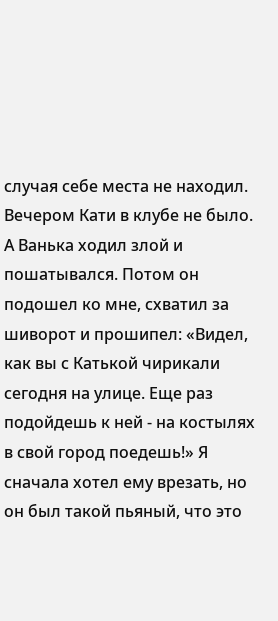случая себе места не находил.
Вечером Кати в клубе не было. А Ванька ходил злой и пошатывался. Потом он подошел ко мне, схватил за шиворот и прошипел: «Видел, как вы с Катькой чирикали сегодня на улице. Еще раз подойдешь к ней - на костылях в свой город поедешь!» Я сначала хотел ему врезать, но он был такой пьяный, что это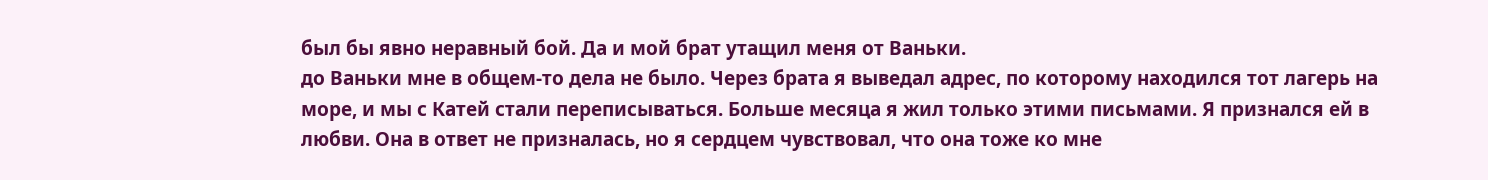был бы явно неравный бой. Да и мой брат утащил меня от Ваньки.
до Ваньки мне в общем-то дела не было. Через брата я выведал адрес, по которому находился тот лагерь на море, и мы с Катей стали переписываться. Больше месяца я жил только этими письмами. Я признался ей в любви. Она в ответ не призналась, но я сердцем чувствовал, что она тоже ко мне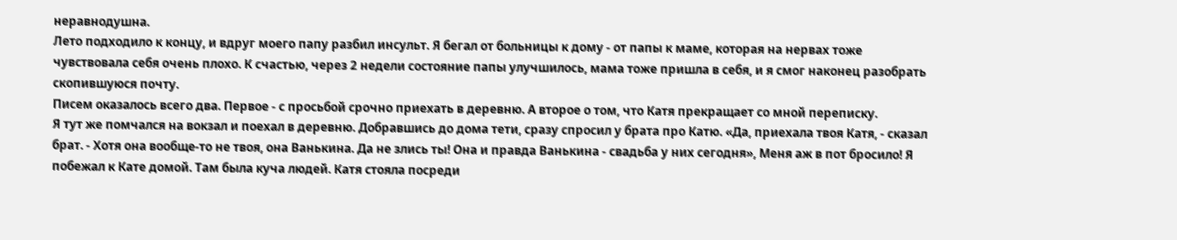неравнодушна.
Лето подходило к концу, и вдруг моего папу разбил инсульт. Я бегал от больницы к дому - от папы к маме, которая на нервах тоже чувствовала себя очень плохо. К счастью, через 2 недели состояние папы улучшилось, мама тоже пришла в себя, и я смог наконец разобрать скопившуюся почту.
Писем оказалось всего два. Первое - с просьбой срочно приехать в деревню. А второе о том, что Катя прекращает со мной переписку.
Я тут же помчался на вокзал и поехал в деревню. Добравшись до дома тети, сразу спросил у брата про Катю. «Да, приехала твоя Катя, - сказал брат. - Хотя она вообще-то не твоя, она Ванькина. Да не злись ты! Она и правда Ванькина - свадьба у них сегодня», Меня аж в пот бросило! Я побежал к Кате домой. Там была куча людей. Катя стояла посреди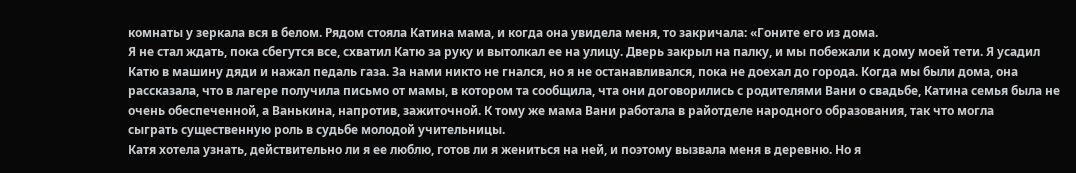комнаты у зеркала вся в белом. Рядом стояла Катина мама, и когда она увидела меня, то закричала: «Гоните его из дома.
Я не стал ждать, пока сбегутся все, схватил Катю за руку и вытолкал ее на улицу. Дверь закрыл на палку, и мы побежали к дому моей тети. Я усадил Катю в машину дяди и нажал педаль газа. За нами никто не гнался, но я не останавливался, пока не доехал до города. Когда мы были дома, она рассказала, что в лагере получила письмо от мамы, в котором та сообщила, чта они договорились с родителями Вани о свадьбе, Катина семья была не очень обеспеченной, а Ванькина, напротив, зажиточной. К тому же мама Вани работала в райотделе народного образования, так что могла
сыграть существенную роль в судьбе молодой учительницы.
Катя хотела узнать, действительно ли я ее люблю, готов ли я жениться на ней, и поэтому вызвала меня в деревню. Но я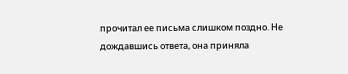прочитал ее письма слишком поздно. Не дождавшись ответа, она приняла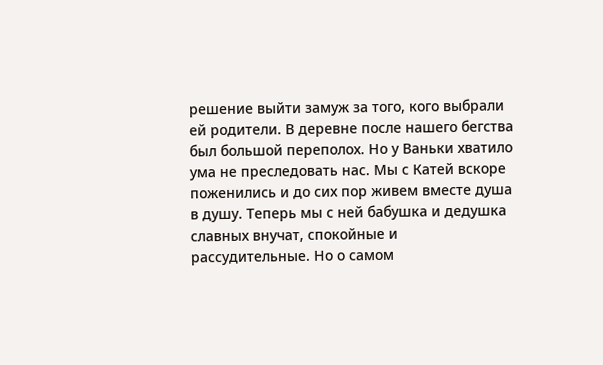решение выйти замуж за того, кого выбрали ей родители. В деревне после нашего бегства был большой переполох. Но у Ваньки хватило ума не преследовать нас. Мы с Катей вскоре поженились и до сих пор живем вместе душа в душу. Теперь мы с ней бабушка и дедушка славных внучат, спокойные и рассудительные. Но о самом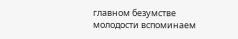главном безумстве молодости вспоминаем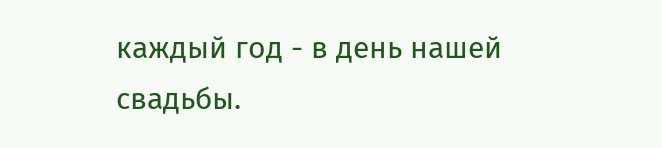каждый год - в день нашей свадьбы.